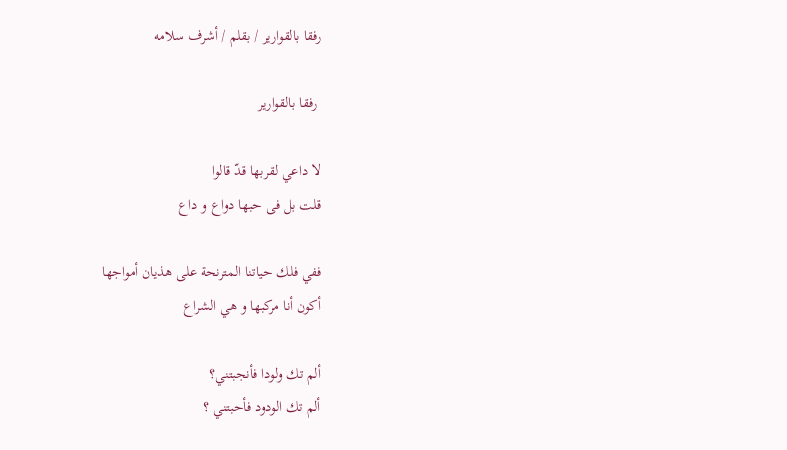رفقا بالقوارير / بقلم / أشرف سلامه

 رفقا بالقوارير

لا داعي لقربها قدّ قالوا
قلت بل فى حبها دواع و داع

ففي فلك حياتنا المترنحة على هذيان أمواجها
أكون أنا مركبها و هي الشراع

ألم تك ولودا فأنجبتني؟
ألم تك الودود فأحبتني ؟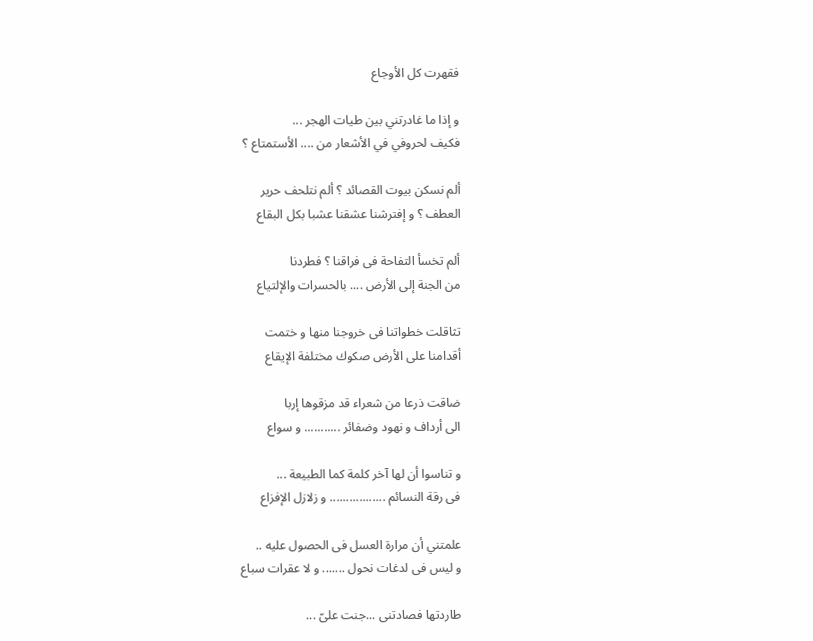فقهرت كل الأوجاع

و إذا ما غادرتني بين طيات الهجر ...
فكيف لحروفي في الأشعار من .... الأستمتاع ؟

ألم نسكن بيوت القصائد ؟ ألم نتلحف حرير
العطف ؟ و إفترشنا عشقنا عشبا بكل البقاع

ألم تخسأ التفاحة فى فراقنا ؟ فطردنا
من الجنة إلى الأرض .... بالحسرات والإلتياع

تثاقلت خطواتنا فى خروجنا منها و ختمت
أقدامنا على الأرض صكوك مختلفة الإيقاع

ضاقت ذرعا من شعراء قد مزقوها إربا
الى أرداف و نهود وضفائر ........... و سواع

و تناسوا أن لها آخر كلمة كما الطبيعة ...
فى رقة النسائم ................. و زلازل الإفزاع

علمتني أن مرارة العسل فى الحصول عليه ..
و ليس فى لدغات نحول ....... و لا عقرات سباع

طاردتها فصادتنى ...جنت علىّ ...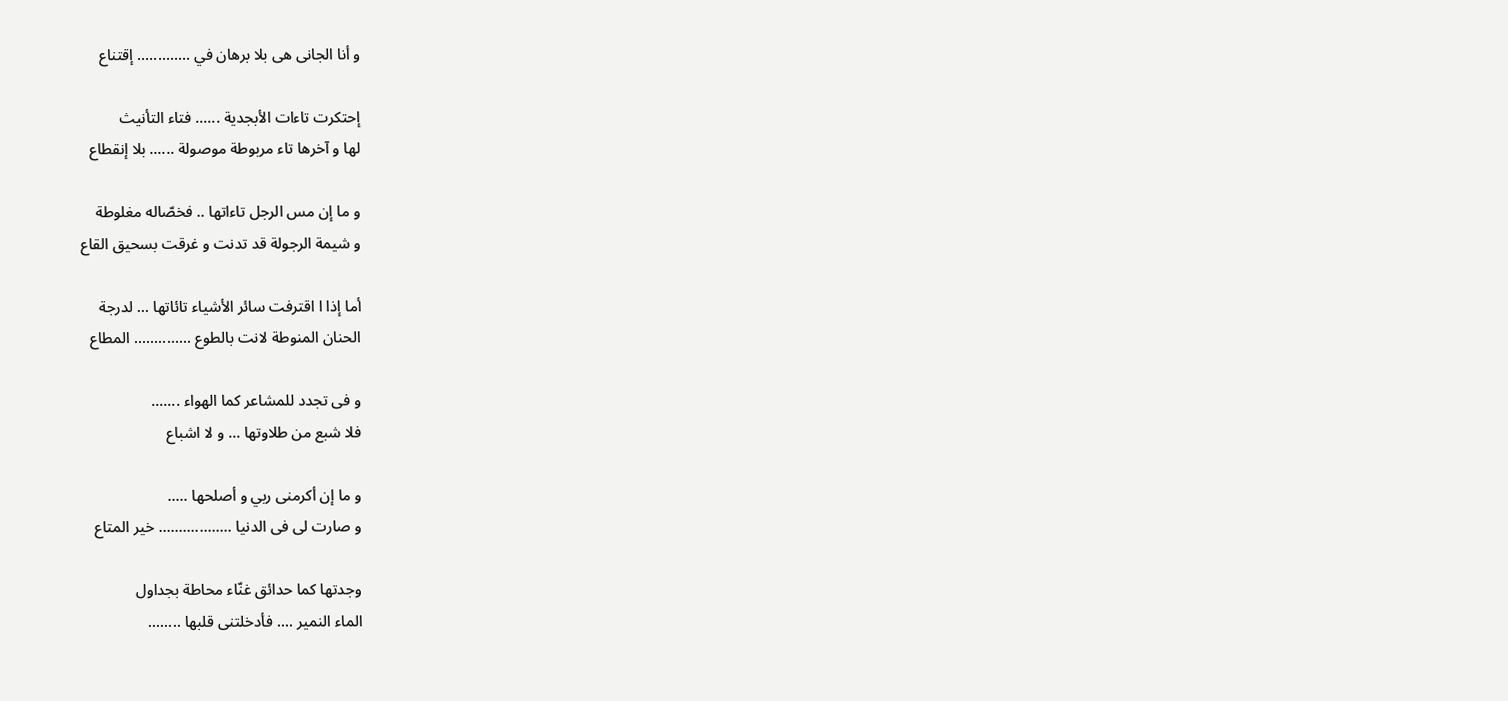و أنا الجانى هى بلا برهان في ............. إقتناع

إحتكرت تاءات الأبجدية ...... فتاء التأنيث
لها و آخرها تاء مربوطة موصولة ...... بلا إنقطاع

و ما إن مس الرجل تاءاتها .. فخصّاله مغلوطة
و شيمة الرجولة قد تدنت و غرقت بسحيق القاع

أما إذا ا اقترفت سائر الأشياء تائاتها ... لدرجة
الحنان المنوطة لانت بالطوع .............. المطاع

و فى تجدد للمشاعر كما الهواء .......
فلا شبع من طلاوتها ... و لا اشباع

و ما إن أكرمنى ربي و أصلحها .....
و صارت لى فى الدنيا .................. خير المتاع

وجدتها كما حدائق غنّاء محاطة بجداول
الماء النمير .... فأدخلتنى قلبها ........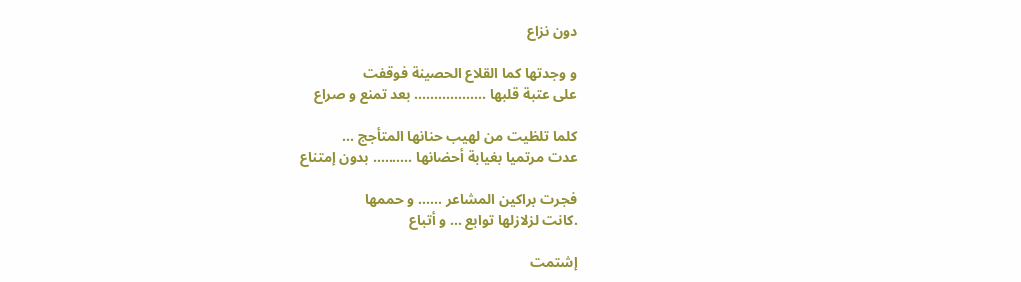دون نزاع

و وجدتها كما القلاع الحصينة فوقفت
على عتبة قلبها .................. بعد تمنع و صراع

كلما تلظيت من لهيب حنانها المتأجج ...
عدت مرتميا بغيابة أحضانها .......... بدون إمتناع

فجرت براكين المشاعر ...... و حممها
.كانت لزلازلها توابع ... و أتباع

إشتمت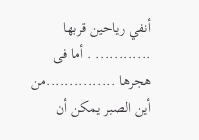أنفي رياحين قربها ............ . أما فى
هجرها ...............من أين الصبر يمكن أن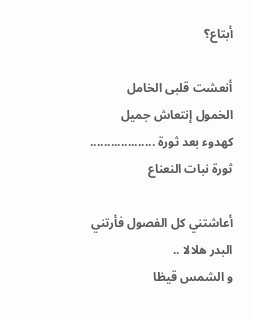أبتاع؟

أنعشت قلبى الخامل الخمول إنتعاش جميل
كهدوء بعد ثورة ................... ثورة نبات النعناع

أعاشتني كل الفصول فأرتني البدر هلالا ..
و الشمس قيظا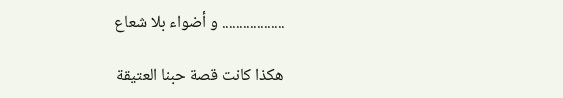.................. و أضواء بلا شعاع

هكذا كانت قصة حبنا العتيقة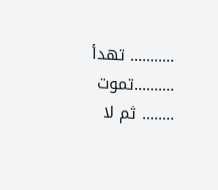........... تهدأ
..........تموت ........ ثم لا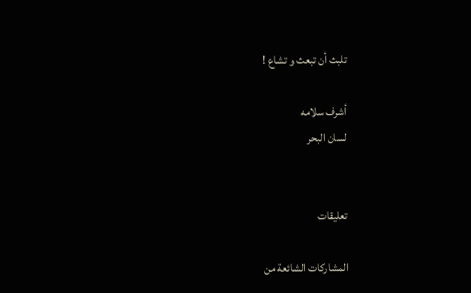تلبث أن تبعث و تشاع !

أشرف سلامه
لسان البحر


تعليقات

المشاركات الشائعة من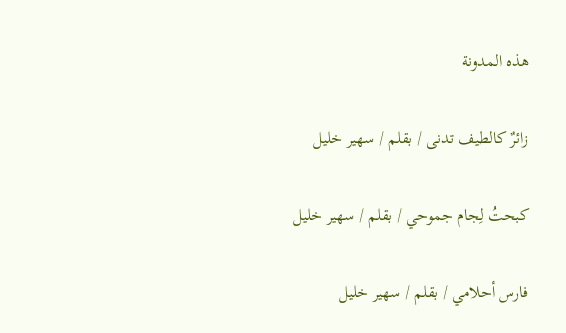هذه المدونة

زائرٌ كالطيف تدنى / بقلم / سهير خليل

كبحتُ لِجام جموحي / بقلم / سهير خليل

فارس أحلامي / بقلم / سهير خليل